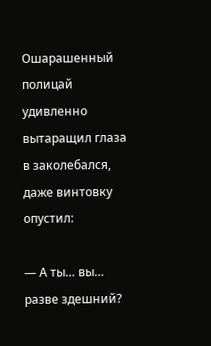Ошарашенный полицай удивленно вытаращил глаза в заколебался, даже винтовку опустил:

— А ты… вы… разве здешний?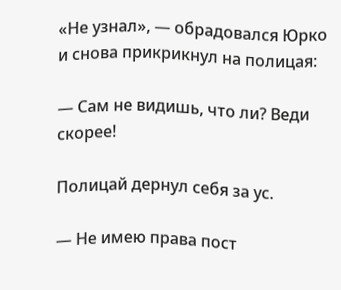«Не узнал», — обрадовался Юрко и снова прикрикнул на полицая:

— Сам не видишь, что ли? Веди скорее!

Полицай дернул себя за ус.

— Не имею права пост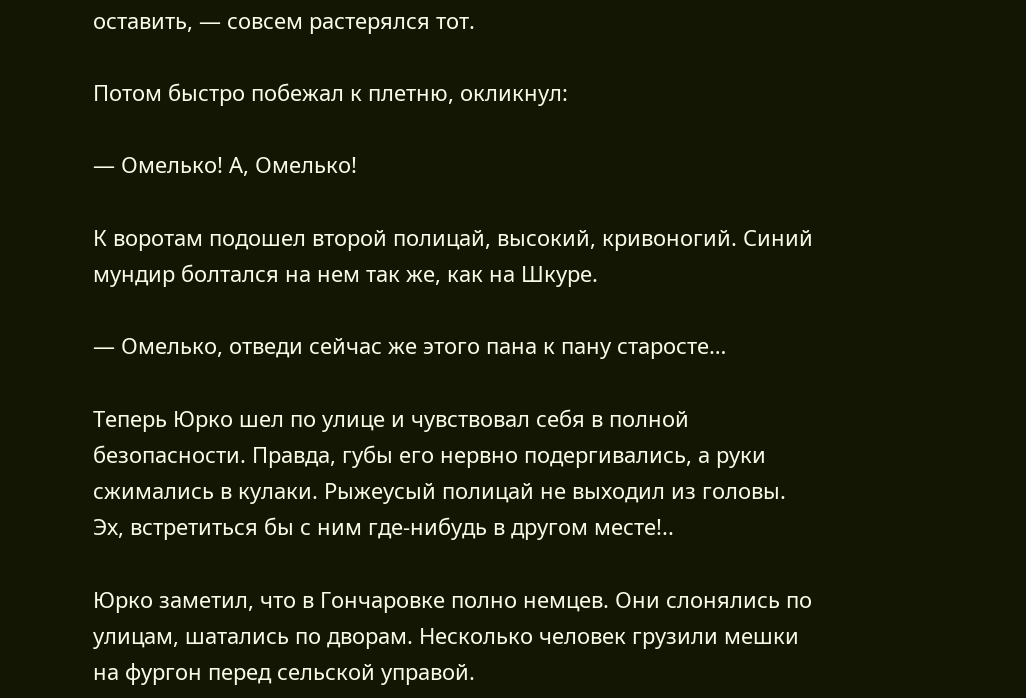оставить, — совсем растерялся тот.

Потом быстро побежал к плетню, окликнул:

— Омелько! А, Омелько!

К воротам подошел второй полицай, высокий, кривоногий. Синий мундир болтался на нем так же, как на Шкуре.

— Омелько, отведи сейчас же этого пана к пану старосте…

Теперь Юрко шел по улице и чувствовал себя в полной безопасности. Правда, губы его нервно подергивались, а руки сжимались в кулаки. Рыжеусый полицай не выходил из головы. Эх, встретиться бы с ним где-нибудь в другом месте!..

Юрко заметил, что в Гончаровке полно немцев. Они слонялись по улицам, шатались по дворам. Несколько человек грузили мешки на фургон перед сельской управой.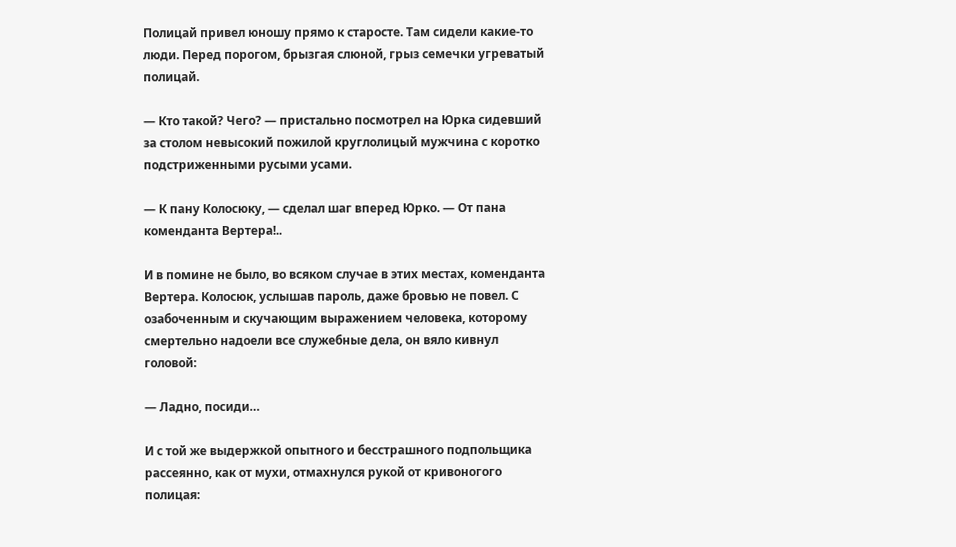Полицай привел юношу прямо к старосте. Там сидели какие-то люди. Перед порогом, брызгая слюной, грыз семечки угреватый полицай.

— Кто такой? Чего? — пристально посмотрел на Юрка сидевший за столом невысокий пожилой круглолицый мужчина с коротко подстриженными русыми усами.

— К пану Колосюку, — сделал шаг вперед Юрко. — От пана коменданта Вертера!..

И в помине не было, во всяком случае в этих местах, коменданта Вертера. Колосюк, услышав пароль, даже бровью не повел. С озабоченным и скучающим выражением человека, которому смертельно надоели все служебные дела, он вяло кивнул головой:

— Ладно, посиди…

И с той же выдержкой опытного и бесстрашного подпольщика рассеянно, как от мухи, отмахнулся рукой от кривоногого полицая: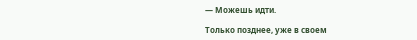— Можешь идти.

Только позднее, уже в своем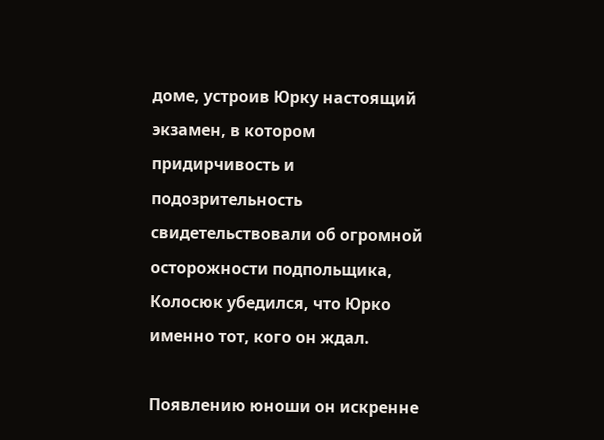доме, устроив Юрку настоящий экзамен, в котором придирчивость и подозрительность свидетельствовали об огромной осторожности подпольщика, Колосюк убедился, что Юрко именно тот, кого он ждал.

Появлению юноши он искренне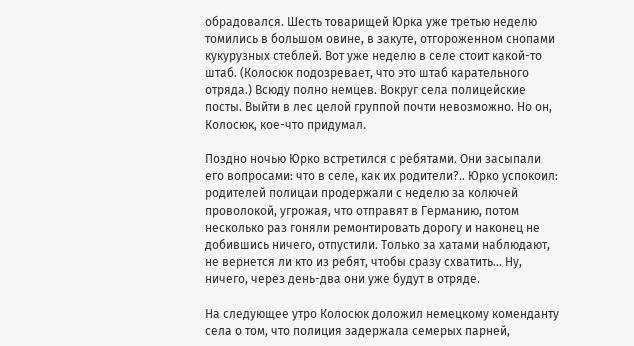обрадовался. Шесть товарищей Юрка уже третью неделю томились в большом овине, в закуте, отгороженном снопами кукурузных стеблей. Вот уже неделю в селе стоит какой-то штаб. (Колосюк подозревает, что это штаб карательного отряда.) Всюду полно немцев. Вокруг села полицейские посты. Выйти в лес целой группой почти невозможно. Но он, Колосюк, кое-что придумал.

Поздно ночью Юрко встретился с ребятами. Они засыпали его вопросами: что в селе, как их родители?.. Юрко успокоил: родителей полицаи продержали с неделю за колючей проволокой, угрожая, что отправят в Германию, потом несколько раз гоняли ремонтировать дорогу и наконец не добившись ничего, отпустили. Только за хатами наблюдают, не вернется ли кто из ребят, чтобы сразу схватить… Ну, ничего, через день-два они уже будут в отряде.

На следующее утро Колосюк доложил немецкому коменданту села о том, что полиция задержала семерых парней,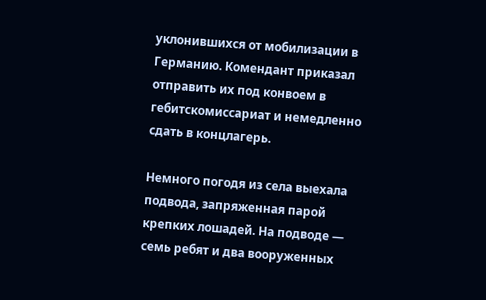уклонившихся от мобилизации в Германию. Комендант приказал отправить их под конвоем в гебитскомиссариат и немедленно сдать в концлагерь.

Немного погодя из села выехала подвода, запряженная парой крепких лошадей. На подводе — семь ребят и два вооруженных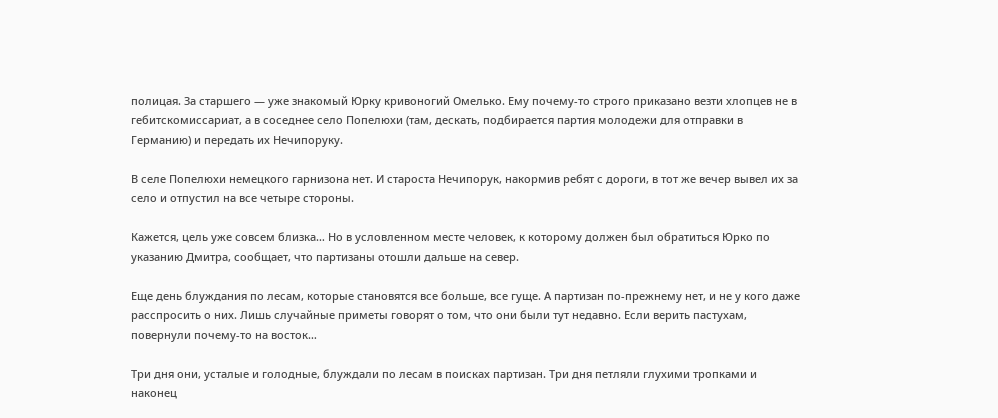полицая. За старшего — уже знакомый Юрку кривоногий Омелько. Ему почему-то строго приказано везти хлопцев не в гебитскомиссариат, а в соседнее село Попелюхи (там, дескать, подбирается партия молодежи для отправки в Германию) и передать их Нечипоруку.

В селе Попелюхи немецкого гарнизона нет. И староста Нечипорук, накормив ребят с дороги, в тот же вечер вывел их за село и отпустил на все четыре стороны.

Кажется, цель уже совсем близка… Но в условленном месте человек, к которому должен был обратиться Юрко по указанию Дмитра, сообщает, что партизаны отошли дальше на север.

Еще день блуждания по лесам, которые становятся все больше, все гуще. А партизан по-прежнему нет, и не у кого даже расспросить о них. Лишь случайные приметы говорят о том, что они были тут недавно. Если верить пастухам, повернули почему-то на восток…

Три дня они, усталые и голодные, блуждали по лесам в поисках партизан. Три дня петляли глухими тропками и наконец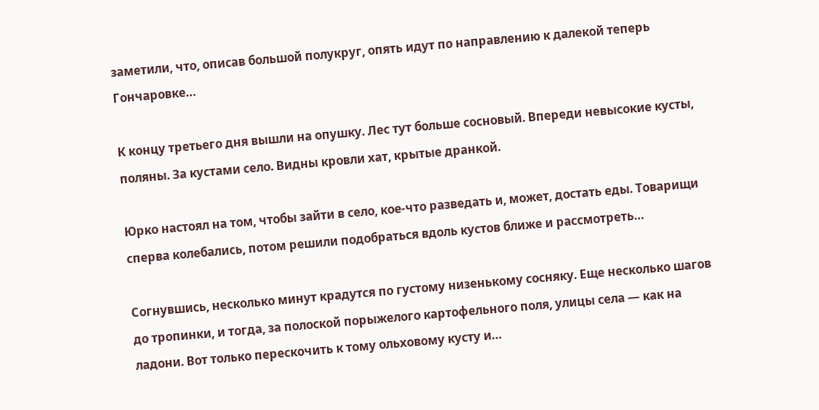заметили, что, описав большой полукруг, опять идут по направлению к далекой теперь Гончаровке…

К концу третьего дня вышли на опушку. Лес тут больше сосновый. Впереди невысокие кусты, поляны. За кустами село. Видны кровли хат, крытые дранкой.

Юрко настоял на том, чтобы зайти в село, кое-что разведать и, может, достать еды. Товарищи сперва колебались, потом решили подобраться вдоль кустов ближе и рассмотреть…

Согнувшись, несколько минут крадутся по густому низенькому сосняку. Еще несколько шагов до тропинки, и тогда, за полоской порыжелого картофельного поля, улицы села — как на ладони. Вот только перескочить к тому ольховому кусту и…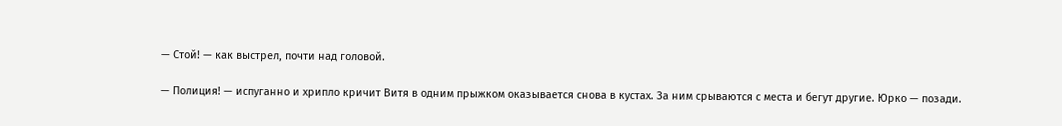— Стой! — как выстрел, почти над головой.

— Полиция! — испуганно и хрипло кричит Витя в одним прыжком оказывается снова в кустах. За ним срываются с места и бегут другие. Юрко — позади.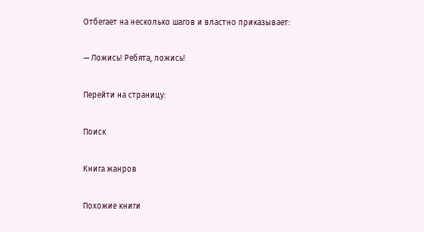Отбегает на несколько шагов и властно приказывает:

— Ложись! Ребята, ложись!

Перейти на страницу:

Поиск

Книга жанров

Похожие книги